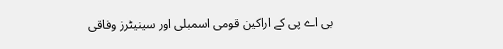بی اے پی کے اراکین قومی اسمبلی اور سینیٹرز وفاقی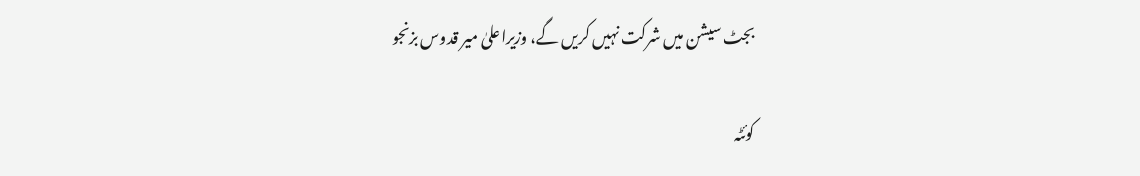بجٹ سیشن میں شرکت نہیں کریں گے، وزیراعلیٰ میر قدوس بزنجو

کوئٹہ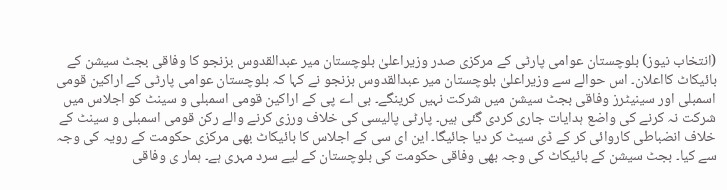(انتخاب نیوز) بلوچستان عوامی پارٹی کے مرکزی صدر وزیراعلیٰ بلوچستان میر عبدالقدوس بزنجو کا وفاقی بجٹ سیشن کے بائیکاٹ کااعلان۔ اس حوالے سے وزیراعلیٰ بلوچستان میر عبدالقدوس بزنجو نے کہا کہ بلوچستان عوامی پارٹی کے اراکین قومی اسمبلی اور سینیٹرز وفاقی بجٹ سیشن میں شرکت نہیں کرینگے۔ بی اے پی کے اراکین قومی اسمبلی و سینٹ کو اجلاس میں شرکت نہ کرنے کی واضع ہدایات جاری کردی گئی ہیں۔ پارٹی پالیسی کی خلاف ورزی کرنے والے رکن قومی اسمبلی و سینٹ کے خلاف انضباطی کاروائی کر کے ڈی سیٹ کر دیا جائیگا۔ این ای سی کے اجلاس کا بائیکاٹ بھی مرکزی حکومت کے رویہ کی وجہ سے کیا۔ بجٹ سیشن کے بائیکاٹ کی وجہ بھی وفاقی حکومت کی بلوچستان کے لیے سرد مہری ہے۔ ہمار ی وفاقی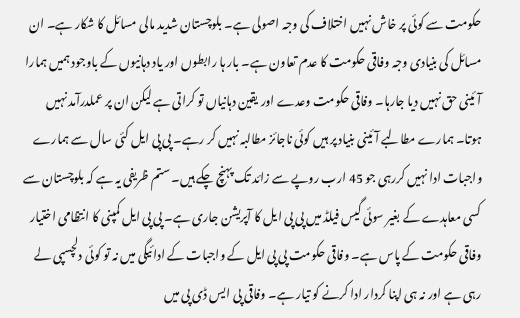حکومت سے کوئی پر خاش نہیں اختلاف کی وجہ اصولی ہے۔ بلوچستان شدید مالی مسائل کا شکار ہے۔ ان مسائل کی بنیادی وجہ وفاقی حکومت کا عدم تعاون ہے۔ بار ہا رابطوں اور یاد دہانیوں کے باوجود ہمیں ہمارا آئینی حق نہیں دیا جارہا۔ وفاقی حکومت وعدے اور یقین دہانیاں تو کراتی ہے لیکن ان پر عملدرآمد نہیں ہوتا۔ ہمارے مطالبے آئینی بنیاد پر ہیں کوئی ناجائز مطالبہ نہیں کر رہے۔ پی پی ایل کئی سال سے ہمارے واجبات ادا نہیں کررہی جو 45 ارب روپے سے زائد تک پہنچ چکے ہیں۔ ستم ظریفی یہ ہے کہ بلوچستان سے کسی معاہدے کے بغیر سوئی گیس فیلڈ میں پی پی ایل کا آپریشن جاری ہے۔ پی پی ایل کمپنی کا انتظامی اختیار وفاقی حکومت کے پاس ہے۔ وفاقی حکومت پی پی ایل کے واجبات کے ادائیگی میں نہ تو کوئی دلچسپی لے رہی ہے اور نہ ہی اپنا کردار ادا کرنے کو تیار ہے۔ وفاقی پی ایس ڈی پی میں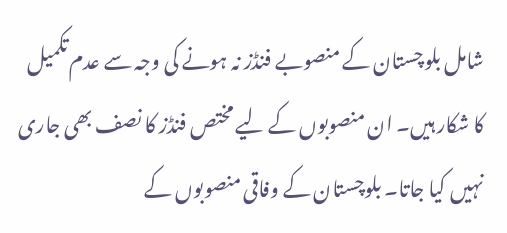شامل بلوچستان کے منصوبے فنڈز نہ ہونے کی وجہ سے عدم تکمیل کا شکار ہیں۔ ان منصوبوں کے لیے مختص فنڈز کا نصف بھی جاری نہیں کیا جاتا۔ بلوچستان کے وفاقی منصوبوں کے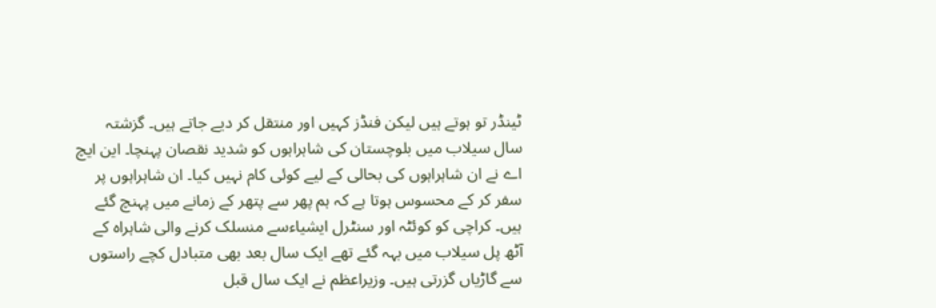ٹینڈر تو ہوتے ہیں لیکن فنڈز کہیں اور منتقل کر دیے جاتے ہیں۔ گزشتہ سال سیلاب میں بلوچستان کی شاہراہوں کو شدید نقصان پہنچا۔ این ایچ اے نے ان شاہراہوں کی بحالی کے لیے کوئی کام نہیں کیا۔ ان شاہراہوں پر سفر کر کے محسوس ہوتا ہے کہ ہم پھر سے پتھر کے زمانے میں پہنچ گئے ہیں۔ کراچی کو کوئٹہ اور سنٹرل ایشیاءسے منسلک کرنے والی شاہراہ کے آٹھ پل سیلاب میں بہہ گئے تھے ایک سال بعد بھی متبادل کچے راستوں سے گاڑیاں گزرتی ہیں۔ وزیراعظم نے ایک سال قبل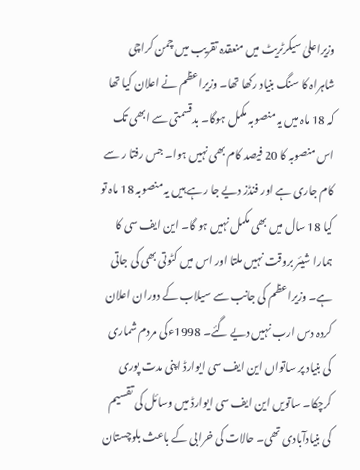وزیراعلیٰ سیکرٹریٹ میں منعقدہ تقریب میں چمن کراچی شاہراہ کا سنگ بنیاد رکھا تھا۔ وزیراعظم نے اعلان کیا تھا کہ 18 ماہ میں یہ منصوبہ مکمل ہوگا۔ بدقسمتی سے ابھی تک اس منصوبہ کا 20 فیصد کام بھی نہیں ہوا۔ جس رفتا ر سے کام جاری ہے اور فنڈز دیے جا رہے ہیں یہ منصوبہ 18 ماہ تو کیا 18 سال میں بھی مکمل نہیں ہو گا۔ این ایف سی کا ہمارا شیئر بروقت نہیں ملتا اور اس میں کٹوتی بھی کی جاتی ہے۔ وزیراعظم کی جانب سے سیلاب کے دوران اعلان کردہ دس ارب نہیں دیے گئے۔ 1998ءکی مردم شماری کی بنیاد پر ساتواں این ایف سی ایوارڈ اپنی مدت پوری کرچکا۔ ساتویں این ایف سی ایوارڈ میں وسائل کی تقسیم کی بنیادآبادی تھی۔ حالات کی خرابی کے باعث بلوچستان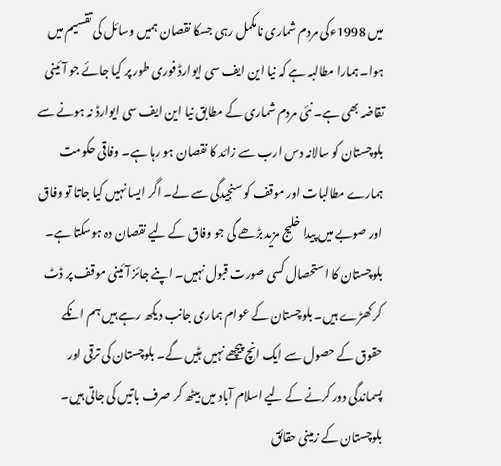میں 1998ءکی مردم شماری نامکمل رہی جسکا نقصان ہمیں وسائل کی تقسیم میں ہوا۔ ہمارا مطالبہ ہے کہ نیا این ایف سی ایوارڈ فوری طور پر کیا جائے جو آئینی تقاضہ بھی ہے۔ نئی مردم شماری کے مطابق نیا این ایف سی ایوارڈ نہ ہونے سے بلوچستان کو سالانہ دس ارب سے زائد کا نقصان ہو رہا ہے۔ وفاقی حکومت ہمارے مطالبات اور موقف کو سنجیدگی سے لے۔ اگر ایسا نہیں کیا جاتا تو وفاق اور صوبے میں پیدا خلیج مزید بڑھے گی جو وفاق کے لیے نقصان دہ ہوسکتا ہے۔ بلوچستان کا استحصال کسی صورت قبول نہیں۔ اپنے جائز آئینی موقف پر ڈٹ کر کھڑے ہیں۔ بلوچستان کے عوام ہماری جانب دیکھ رہے ہیں ہم انکے حقوق کے حصول سے ایک انچ پیچھے نہیں ہٹیں گے۔ بلوچستان کی ترقی اور پسماندگی دور کرنے کے لیے اسلام آباد میں بیٹھ کر صرف باتیں کی جاتی ہیں۔ بلوچستان کے زمینی حقائق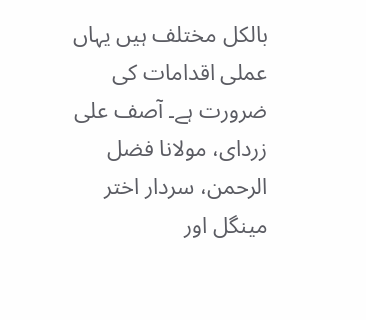بالکل مختلف ہیں یہاں عملی اقدامات کی ضرورت ہے۔ آصف علی زردای، مولانا فضل الرحمن، سردار اختر مینگل اور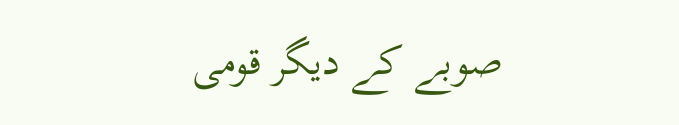صوبے کے دیگر قومی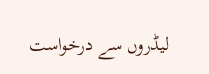لیڈروں سے درخواست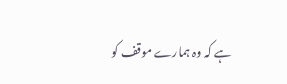ہے کہ وہ ہمارے موقف کو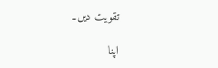تقویت دیں۔

اپنا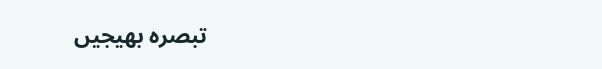تبصرہ بھیجیں